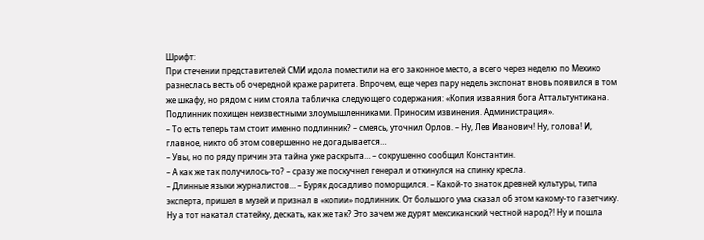Шрифт:
При стечении представителей СМИ идола поместили на его законное место, а всего через неделю по Мехико разнеслась весть об очередной краже раритета. Впрочем, еще через пару недель экспонат вновь появился в том же шкафу, но рядом с ним стояла табличка следующего содержания: «Копия изваяния бога Аттальтунтикана. Подлинник похищен неизвестными злоумышленниками. Приносим извинения. Администрация».
– То есть теперь там стоит именно подлинник? – смеясь, уточнил Орлов. – Ну, Лев Иванович! Ну, голова! И, главное, никто об этом совершенно не догадывается…
– Увы, но по ряду причин эта тайна уже раскрыта… – сокрушенно сообщил Константин.
– А как же так получилось-то? – сразу же поскучнел генерал и откинулся на спинку кресла.
– Длинные языки журналистов… – Буряк досадливо поморщился. – Какой-то знаток древней культуры, типа эксперта, пришел в музей и признал в «копии» подлинник. От большого ума сказал об этом какому-то газетчику. Ну а тот накатал статейку, дескать, как же так? Это зачем же дурят мексиканский честной народ?! Ну и пошла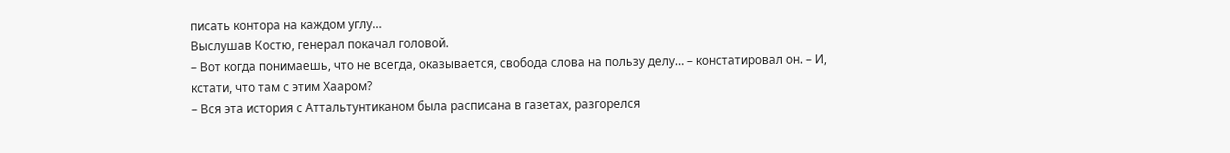писать контора на каждом углу…
Выслушав Костю, генерал покачал головой.
– Вот когда понимаешь, что не всегда, оказывается, свобода слова на пользу делу… – констатировал он. – И, кстати, что там с этим Хааром?
– Вся эта история с Аттальтунтиканом была расписана в газетах, разгорелся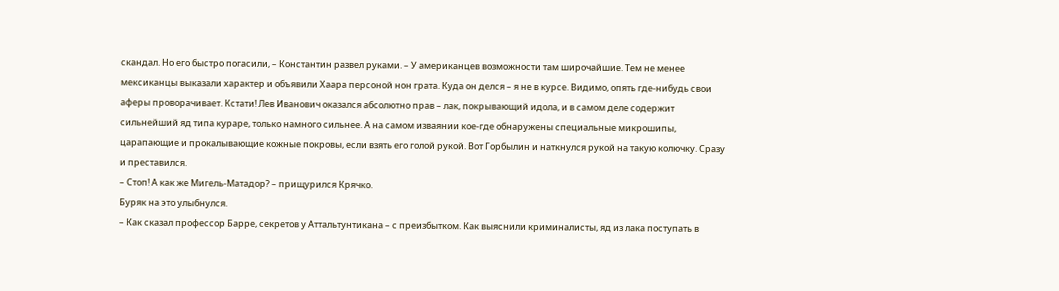скандал. Но его быстро погасили, – Константин развел руками. – У американцев возможности там широчайшие. Тем не менее мексиканцы выказали характер и объявили Хаара персоной нон грата. Куда он делся – я не в курсе. Видимо, опять где-нибудь свои аферы проворачивает. Кстати! Лев Иванович оказался абсолютно прав – лак, покрывающий идола, и в самом деле содержит сильнейший яд типа кураре, только намного сильнее. А на самом изваянии кое-где обнаружены специальные микрошипы, царапающие и прокалывающие кожные покровы, если взять его голой рукой. Вот Горбылин и наткнулся рукой на такую колючку. Сразу и преставился.
– Стоп! А как же Мигель-Матадор? – прищурился Крячко.
Буряк на это улыбнулся.
– Как сказал профессор Барре, секретов у Аттальтунтикана – с преизбытком. Как выяснили криминалисты, яд из лака поступать в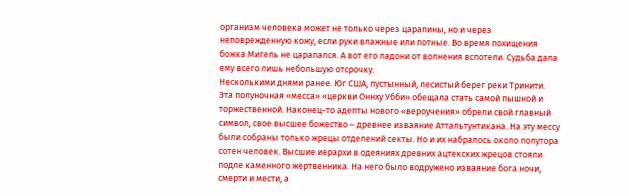организм человека может не только через царапины, но и через неповрежденную кожу, если руки влажные или потные. Во время похищения божка Мигель не царапался. А вот его ладони от волнения вспотели. Судьба дала ему всего лишь небольшую отсрочку.
Несколькими днями ранее. Юг США, пустынный, лесистый берег реки Тринити.
Эта полуночная «месса» «церкви Оннху Убби» обещала стать самой пышной и торжественной. Наконец-то адепты нового «вероучения» обрели свой главный символ, свое высшее божество – древнее изваяние Аттальтунтикана. На эту мессу были собраны только жрецы отделений секты. Но и их набралось около полутора сотен человек. Высшие иерархи в одеяниях древних ацтекских жрецов стояли подле каменного жертвенника. На него было водружено изваяние бога ночи, смерти и мести, а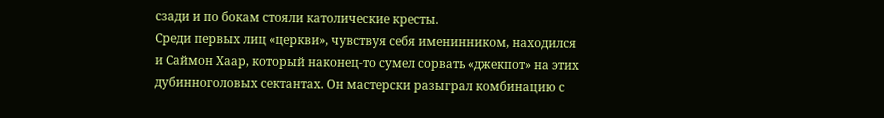сзади и по бокам стояли католические кресты.
Среди первых лиц «церкви», чувствуя себя именинником, находился и Саймон Хаар, который наконец-то сумел сорвать «джекпот» на этих дубинноголовых сектантах. Он мастерски разыграл комбинацию с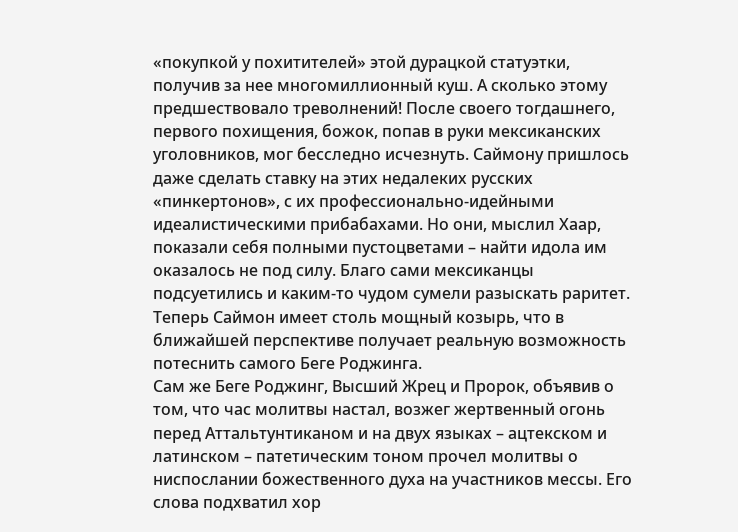«покупкой у похитителей» этой дурацкой статуэтки, получив за нее многомиллионный куш. А сколько этому предшествовало треволнений! После своего тогдашнего, первого похищения, божок, попав в руки мексиканских уголовников, мог бесследно исчезнуть. Саймону пришлось даже сделать ставку на этих недалеких русских «пинкертонов», с их профессионально-идейными идеалистическими прибабахами. Но они, мыслил Хаар, показали себя полными пустоцветами – найти идола им оказалось не под силу. Благо сами мексиканцы подсуетились и каким-то чудом сумели разыскать раритет. Теперь Саймон имеет столь мощный козырь, что в ближайшей перспективе получает реальную возможность потеснить самого Беге Роджинга.
Сам же Беге Роджинг, Высший Жрец и Пророк, объявив о том, что час молитвы настал, возжег жертвенный огонь перед Аттальтунтиканом и на двух языках – ацтекском и латинском – патетическим тоном прочел молитвы о ниспослании божественного духа на участников мессы. Его слова подхватил хор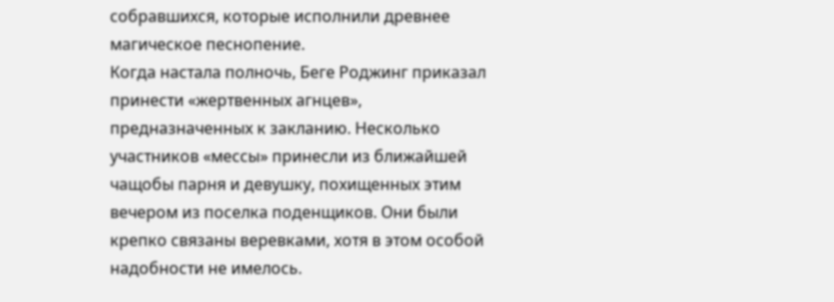собравшихся, которые исполнили древнее магическое песнопение.
Когда настала полночь, Беге Роджинг приказал принести «жертвенных агнцев», предназначенных к закланию. Несколько участников «мессы» принесли из ближайшей чащобы парня и девушку, похищенных этим вечером из поселка поденщиков. Они были крепко связаны веревками, хотя в этом особой надобности не имелось.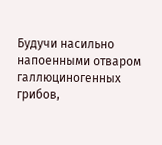Будучи насильно напоенными отваром галлюциногенных грибов,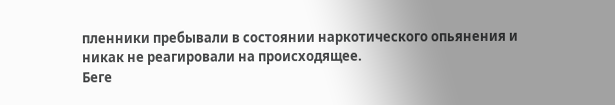пленники пребывали в состоянии наркотического опьянения и никак не реагировали на происходящее.
Беге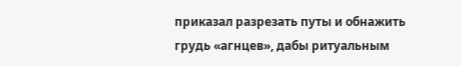приказал разрезать путы и обнажить грудь «агнцев», дабы ритуальным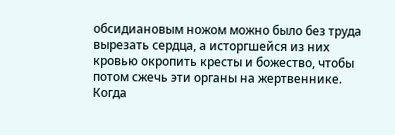обсидиановым ножом можно было без труда вырезать сердца, а исторгшейся из них кровью окропить кресты и божество, чтобы потом сжечь эти органы на жертвеннике. Когда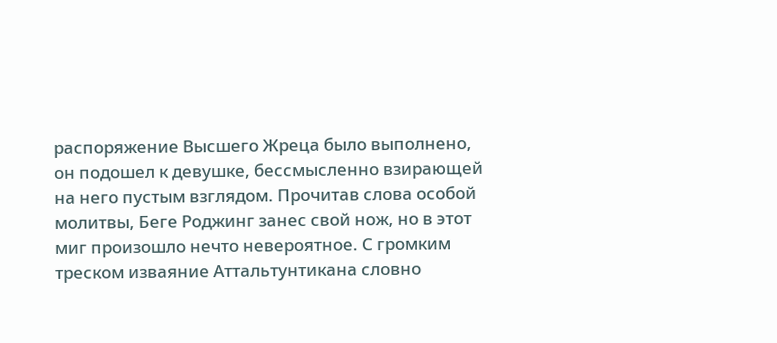распоряжение Высшего Жреца было выполнено, он подошел к девушке, бессмысленно взирающей на него пустым взглядом. Прочитав слова особой молитвы, Беге Роджинг занес свой нож, но в этот миг произошло нечто невероятное. С громким треском изваяние Аттальтунтикана словно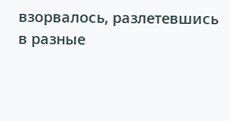взорвалось, разлетевшись в разные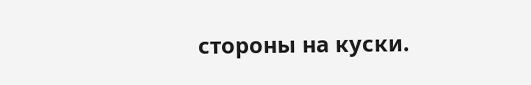стороны на куски.